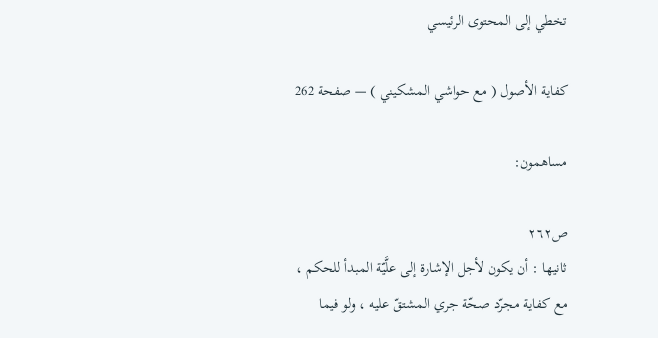تخطي إلى المحتوى الرئيسي

كفاية الأصول ( مع حواشي المشكيني ) — صفحة 262

مساهمون:

ص٢٦٢
ثانيها : أن يكون لأجل الإشارة إلى علَّيّة المبدأ للحكم ، مع كفاية مجرّد صحّة جري المشتقّ عليه ، ولو فيما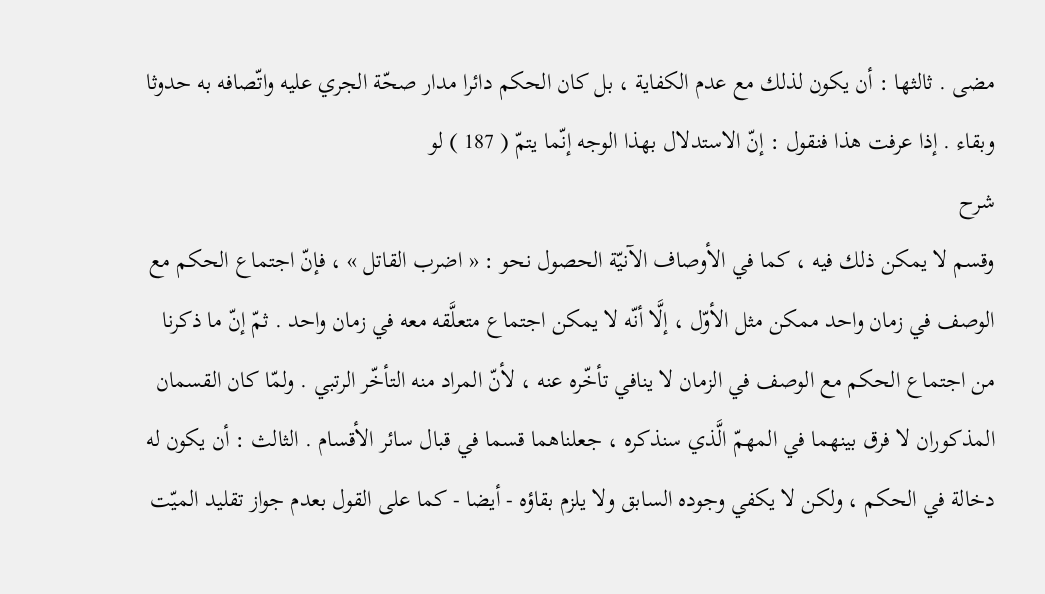مضى . ثالثها : أن يكون لذلك مع عدم الكفاية ، بل كان الحكم دائرا مدار صحّة الجري عليه واتّصافه به حدوثا وبقاء . إذا عرفت هذا فنقول : إنّ الاستدلال بهذا الوجه إنّما يتمّ ( 187 ) لو
شرح
وقسم لا يمكن ذلك فيه ، كما في الأوصاف الآنيّة الحصول نحو : « اضرب القاتل » ، فإنّ اجتماع الحكم مع الوصف في زمان واحد ممكن مثل الأوّل ، إلَّا أنّه لا يمكن اجتماع متعلَّقه معه في زمان واحد . ثمّ إنّ ما ذكرنا من اجتماع الحكم مع الوصف في الزمان لا ينافي تأخّره عنه ، لأنّ المراد منه التأخّر الرتبي . ولمّا كان القسمان المذكوران لا فرق بينهما في المهمّ الَّذي سنذكره ، جعلناهما قسما في قبال سائر الأقسام . الثالث : أن يكون له دخالة في الحكم ، ولكن لا يكفي وجوده السابق ولا يلزم بقاؤه - أيضا - كما على القول بعدم جواز تقليد الميّت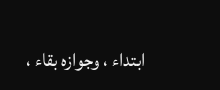ابتداء ، وجوازه بقاء ،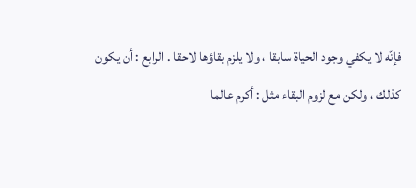فإنّه لا يكفي وجود الحياة سابقا ، ولا يلزم بقاؤها لاحقا . الرابع : أن يكون كذلك ، ولكن مع لزوم البقاء مثل : أكرم عالما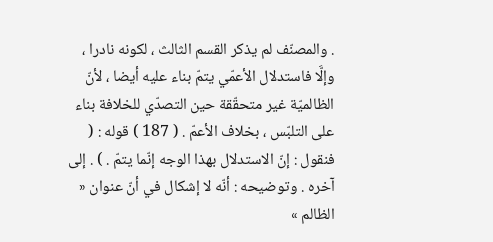. والمصنّف لم يذكر القسم الثالث ، لكونه نادرا ، وإلَّا فاستدلال الأعمّي يتمّ بناء عليه أيضا ، لأنّ الظالميّة غير متحقّقة حين التصدّي للخلافة بناء على التلبّس ، بخلاف الأعمّ . ( 187 ) قوله : ( فنقول : إنّ الاستدلال بهذا الوجه إنّما يتمّ . ) . إلى آخره . وتوضيحه : أنّه لا إشكال في أنّ عنوان « الظالم »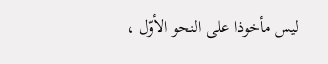ليس مأخوذا على النحو الأوّل ،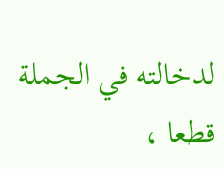لدخالته في الجملة قطعا ،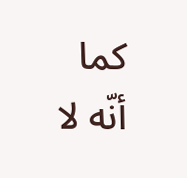كما أنّه لا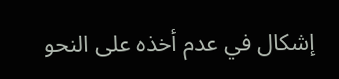إشكال في عدم أخذه على النحو